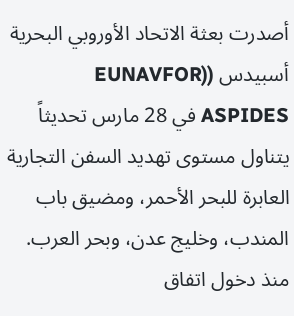أصدرت بعثة الاتحاد الأوروبي البحرية أسبيدس ((EUNAVFOR ASPIDES في 28 مارس تحديثاً يتناول مستوى تهديد السفن التجارية العابرة للبحر الأحمر، ومضيق باب المندب، وخليج عدن، وبحر العرب.
منذ دخول اتفاق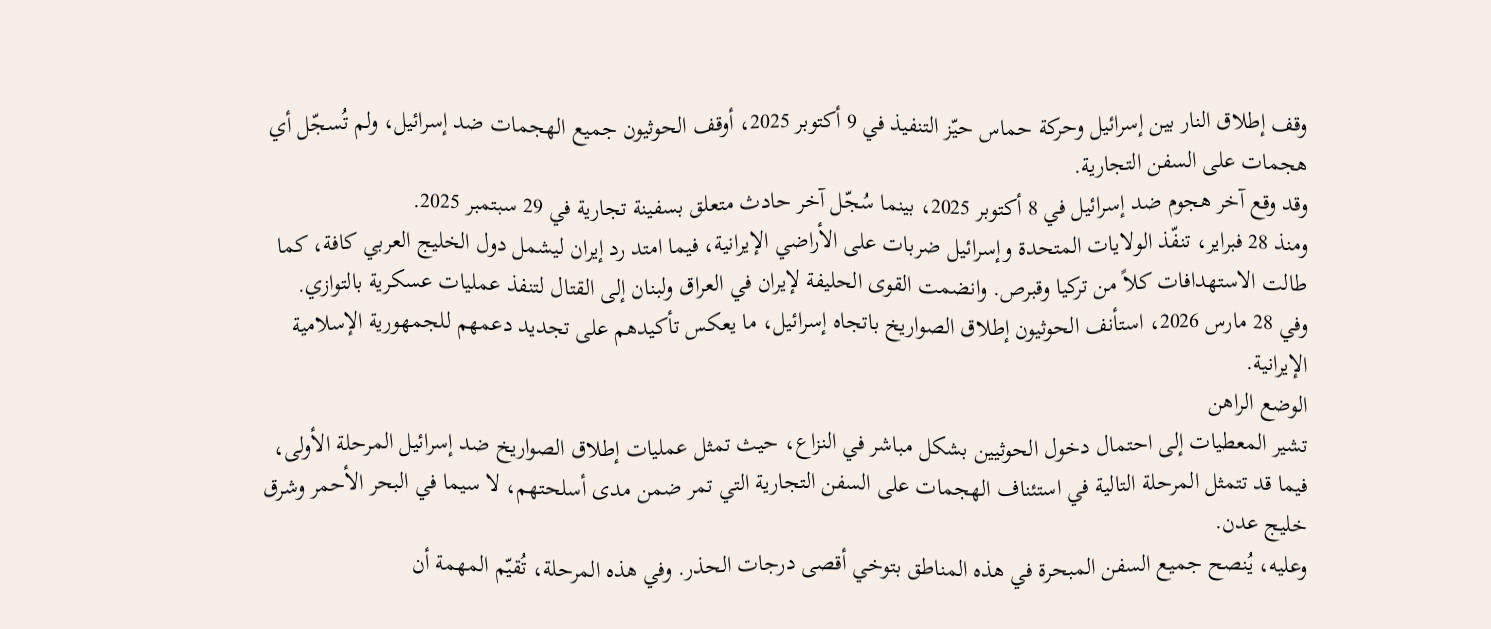وقف إطلاق النار بين إسرائيل وحركة حماس حيّز التنفيذ في 9 أكتوبر 2025، أوقف الحوثيون جميع الهجمات ضد إسرائيل، ولم تُسجّل أي هجمات على السفن التجارية.
وقد وقع آخر هجوم ضد إسرائيل في 8 أكتوبر 2025، بينما سُجّل آخر حادث متعلق بسفينة تجارية في 29 سبتمبر 2025.
ومنذ 28 فبراير، تنفّذ الولايات المتحدة وإسرائيل ضربات على الأراضي الإيرانية، فيما امتد رد إيران ليشمل دول الخليج العربي كافة، كما طالت الاستهدافات كلاً من تركيا وقبرص. وانضمت القوى الحليفة لإيران في العراق ولبنان إلى القتال لتنفذ عمليات عسكرية بالتوازي.
وفي 28 مارس 2026، استأنف الحوثيون إطلاق الصواريخ باتجاه إسرائيل، ما يعكس تأكيدهم على تجديد دعمهم للجمهورية الإسلامية الإيرانية.
الوضع الراهن
تشير المعطيات إلى احتمال دخول الحوثيين بشكل مباشر في النزاع، حيث تمثل عمليات إطلاق الصواريخ ضد إسرائيل المرحلة الأولى، فيما قد تتمثل المرحلة التالية في استئناف الهجمات على السفن التجارية التي تمر ضمن مدى أسلحتهم، لا سيما في البحر الأحمر وشرق خليج عدن.
وعليه، يُنصح جميع السفن المبحرة في هذه المناطق بتوخي أقصى درجات الحذر. وفي هذه المرحلة، تُقيّم المهمة أن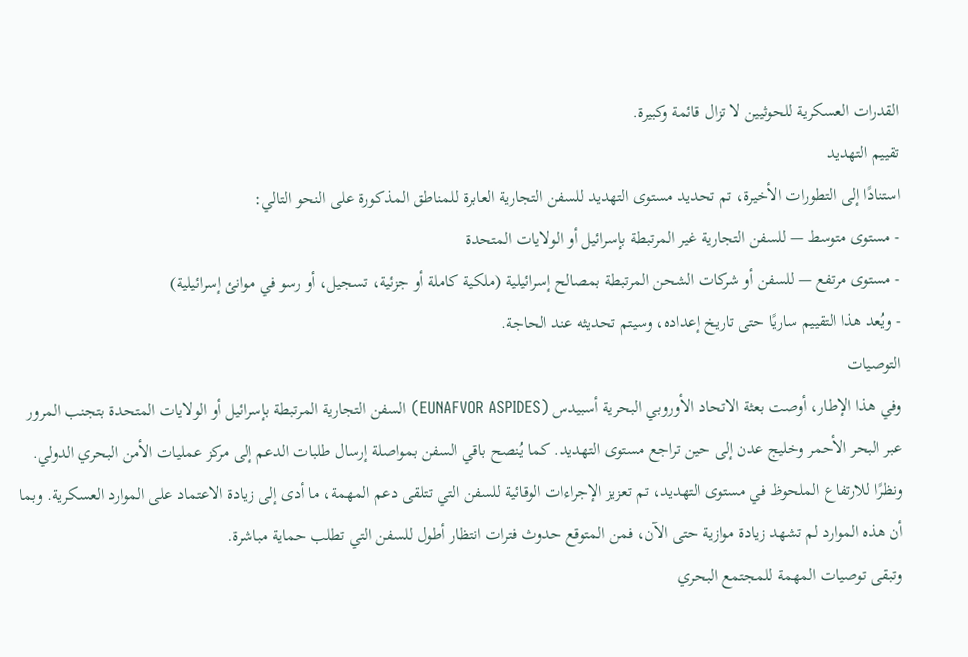القدرات العسكرية للحوثيين لا تزال قائمة وكبيرة.
تقييم التهديد
استنادًا إلى التطورات الأخيرة، تم تحديد مستوى التهديد للسفن التجارية العابرة للمناطق المذكورة على النحو التالي:
- مستوى متوسط — للسفن التجارية غير المرتبطة بإسرائيل أو الولايات المتحدة
- مستوى مرتفع — للسفن أو شركات الشحن المرتبطة بمصالح إسرائيلية (ملكية كاملة أو جزئية، تسجيل، أو رسو في موانئ إسرائيلية)
- ويُعد هذا التقييم ساريًا حتى تاريخ إعداده، وسيتم تحديثه عند الحاجة.
التوصيات
وفي هذا الإطار، أوصت بعثة الاتحاد الأوروبي البحرية أسبيدس (EUNAFVOR ASPIDES) السفن التجارية المرتبطة بإسرائيل أو الولايات المتحدة بتجنب المرور عبر البحر الأحمر وخليج عدن إلى حين تراجع مستوى التهديد. كما يُنصح باقي السفن بمواصلة إرسال طلبات الدعم إلى مركز عمليات الأمن البحري الدولي.
ونظرًا للارتفاع الملحوظ في مستوى التهديد، تم تعزيز الإجراءات الوقائية للسفن التي تتلقى دعم المهمة، ما أدى إلى زيادة الاعتماد على الموارد العسكرية. وبما أن هذه الموارد لم تشهد زيادة موازية حتى الآن، فمن المتوقع حدوث فترات انتظار أطول للسفن التي تطلب حماية مباشرة.
وتبقى توصيات المهمة للمجتمع البحري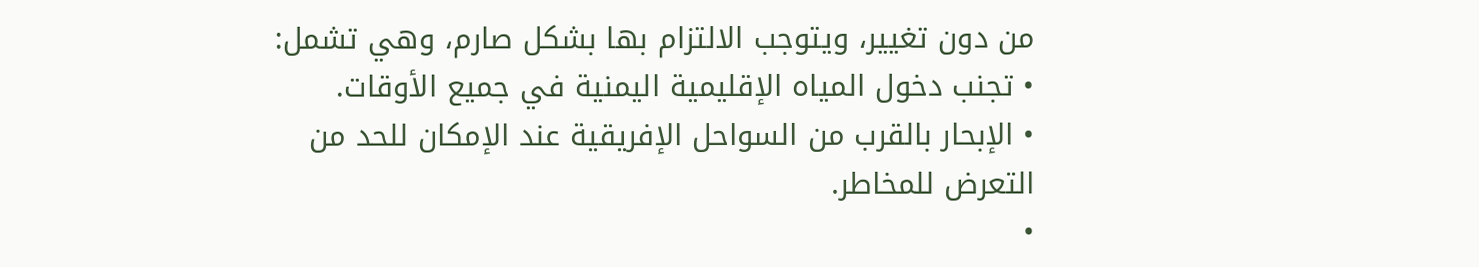من دون تغيير، ويتوجب الالتزام بها بشكل صارم، وهي تشمل:
• تجنب دخول المياه الإقليمية اليمنية في جميع الأوقات.
• الإبحار بالقرب من السواحل الإفريقية عند الإمكان للحد من التعرض للمخاطر.
•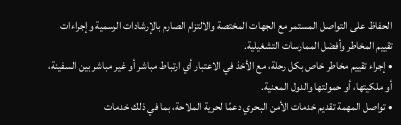الحفاظ على التواصل المستمر مع الجهات المختصة والالتزام الصارم بالإرشادات الرسمية وإجراءات تقييم المخاطر وأفضل الممارسات التشغيلية.
• إجراء تقييم مخاطر خاص بكل رحلة، مع الأخذ في الاعتبار أي ارتباط مباشر أو غير مباشر بين السفينة، أو ملكيتها، أو حمولتها والدول المعنية.
• تواصل المهمة تقديم خدمات الأمن البحري دعمًا لحرية الملاحة، بما في ذلك خدمات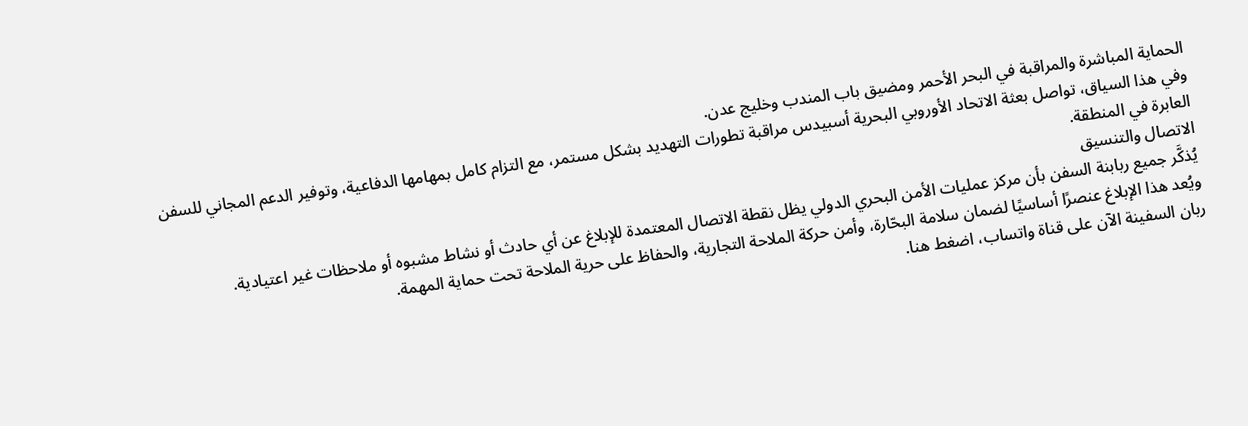الحماية المباشرة والمراقبة في البحر الأحمر ومضيق باب المندب وخليج عدن.
وفي هذا السياق، تواصل بعثة الاتحاد الأوروبي البحرية أسبيدس مراقبة تطورات التهديد بشكل مستمر، مع التزام كامل بمهامها الدفاعية، وتوفير الدعم المجاني للسفن العابرة في المنطقة.
الاتصال والتنسيق
يُذكَّر جميع ربابنة السفن بأن مركز عمليات الأمن البحري الدولي يظل نقطة الاتصال المعتمدة للإبلاغ عن أي حادث أو نشاط مشبوه أو ملاحظات غير اعتيادية.
ويُعد هذا الإبلاغ عنصرًا أساسيًا لضمان سلامة البحّارة، وأمن حركة الملاحة التجارية، والحفاظ على حرية الملاحة تحت حماية المهمة.
ربان السفينة الآن على قناة واتساب، اضغط هنا.